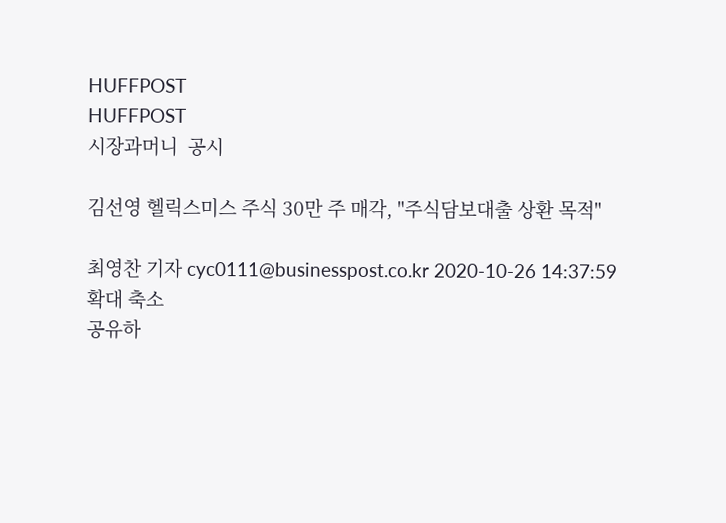HUFFPOST
HUFFPOST
시장과머니  공시

김선영 헬릭스미스 주식 30만 주 매각, "주식담보대출 상환 목적"

최영찬 기자 cyc0111@businesspost.co.kr 2020-10-26 14:37:59
확대 축소
공유하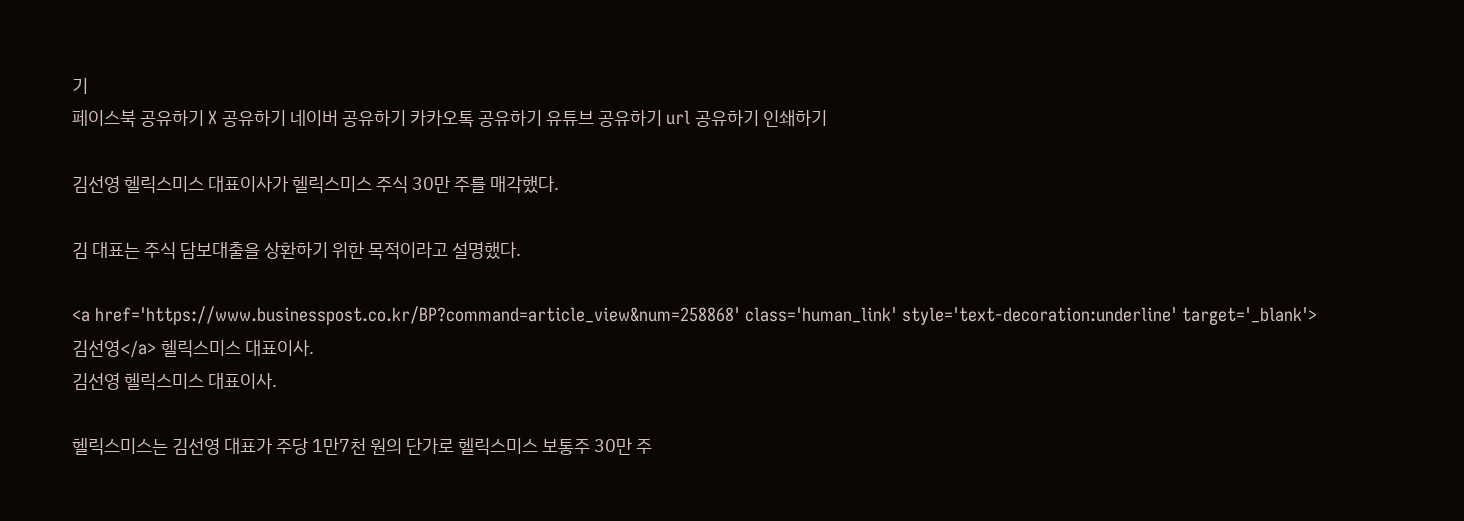기
페이스북 공유하기 X 공유하기 네이버 공유하기 카카오톡 공유하기 유튜브 공유하기 url 공유하기 인쇄하기

김선영 헬릭스미스 대표이사가 헬릭스미스 주식 30만 주를 매각했다.

김 대표는 주식 담보대출을 상환하기 위한 목적이라고 설명했다.

<a href='https://www.businesspost.co.kr/BP?command=article_view&num=258868' class='human_link' style='text-decoration:underline' target='_blank'>김선영</a> 헬릭스미스 대표이사.
김선영 헬릭스미스 대표이사.

헬릭스미스는 김선영 대표가 주당 1만7천 원의 단가로 헬릭스미스 보통주 30만 주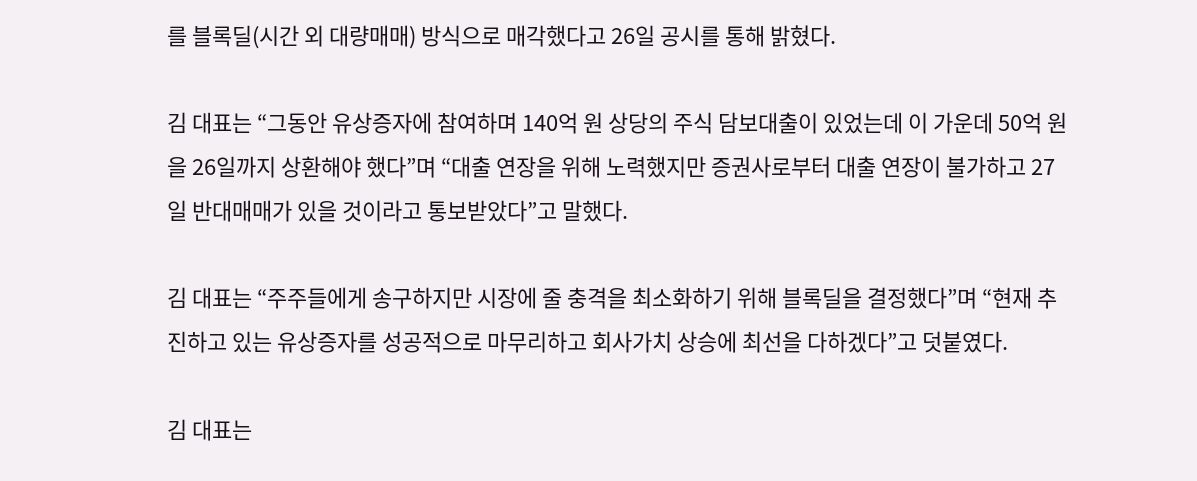를 블록딜(시간 외 대량매매) 방식으로 매각했다고 26일 공시를 통해 밝혔다.

김 대표는 “그동안 유상증자에 참여하며 140억 원 상당의 주식 담보대출이 있었는데 이 가운데 50억 원을 26일까지 상환해야 했다”며 “대출 연장을 위해 노력했지만 증권사로부터 대출 연장이 불가하고 27일 반대매매가 있을 것이라고 통보받았다”고 말했다.

김 대표는 “주주들에게 송구하지만 시장에 줄 충격을 최소화하기 위해 블록딜을 결정했다”며 “현재 추진하고 있는 유상증자를 성공적으로 마무리하고 회사가치 상승에 최선을 다하겠다”고 덧붙였다.

김 대표는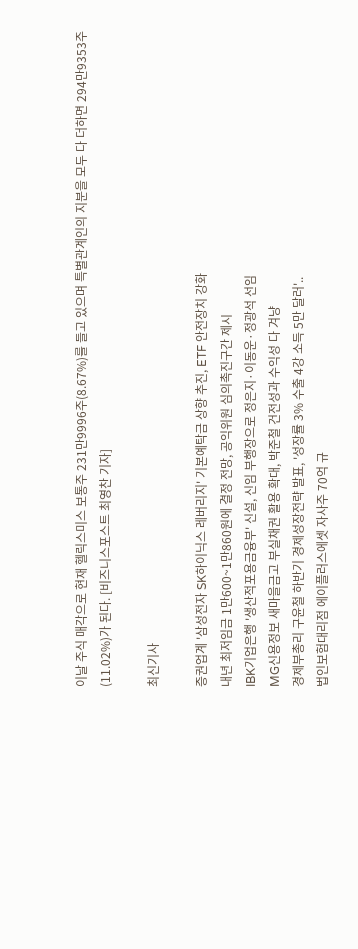이날 주식 매각으로 현재 헬릭스미스 보통주 231만9996주(8.67%)를 들고 있으며 특별관계인의 지분을 모두 다 더하면 294만9353주(11.02%)가 된다. [비즈니스포스트 최영찬 기자]

최신기사

증권업계 '삼성전자 SK하이닉스 레버리지' 기본예탁금 상향 추진, ETF 안전장치 강화
내년 최저임금 1만600~1만860원에 결정 전망, 공익위원 심의촉진구간 제시
IBK기업은행 '생산적포용금융부' 신설, 신임 부행장으로 정은지·이동운·정광석 선임
MG신용정보 새마을금고 부실채권 활용 확대, 박준철 건전성과 수익성 다 겨냥
경제부총리 구윤철 하반기 경제성장전략 발표, '성장률 3% 수출 4강 소득 5만 달러'..
법인보험대리점 에이플러스에셋 자사주 70억 규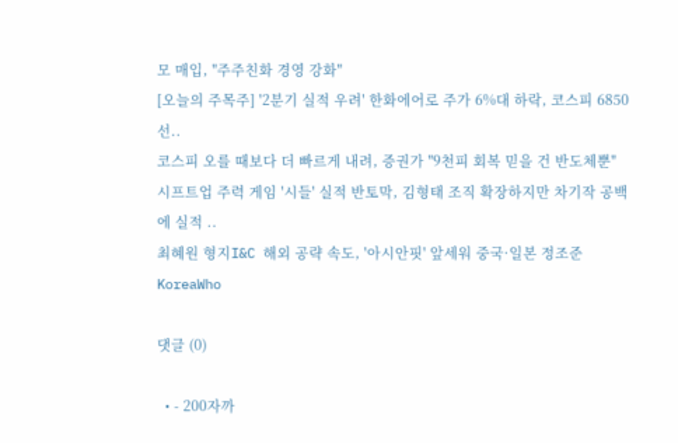모 매입, "주주친화 경영 강화"
[오늘의 주목주] '2분기 실적 우려' 한화에어로 주가 6%대 하락, 코스피 6850선..
코스피 오를 때보다 더 빠르게 내려, 증권가 "9천피 회복 믿을 건 반도체뿐"
시프트업 주력 게임 '시들' 실적 반토막, 김형태 조직 확장하지만 차기작 공백에 실적 ..
최혜원 형지I&C 해외 공략 속도, '아시안핏' 앞세워 중국·일본 정조준
KoreaWho

댓글 (0)

  • - 200자까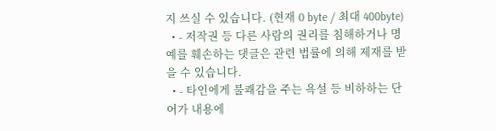지 쓰실 수 있습니다. (현재 0 byte / 최대 400byte)
  • - 저작권 등 다른 사람의 권리를 침해하거나 명예를 훼손하는 댓글은 관련 법률에 의해 제재를 받을 수 있습니다.
  • - 타인에게 불쾌감을 주는 욕설 등 비하하는 단어가 내용에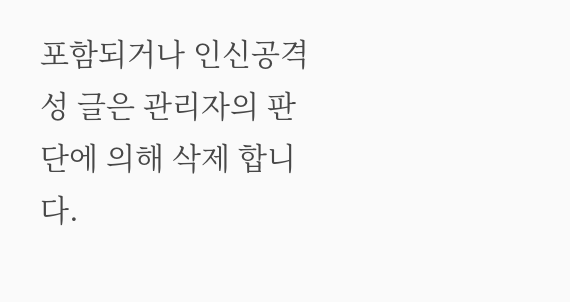포함되거나 인신공격성 글은 관리자의 판단에 의해 삭제 합니다.